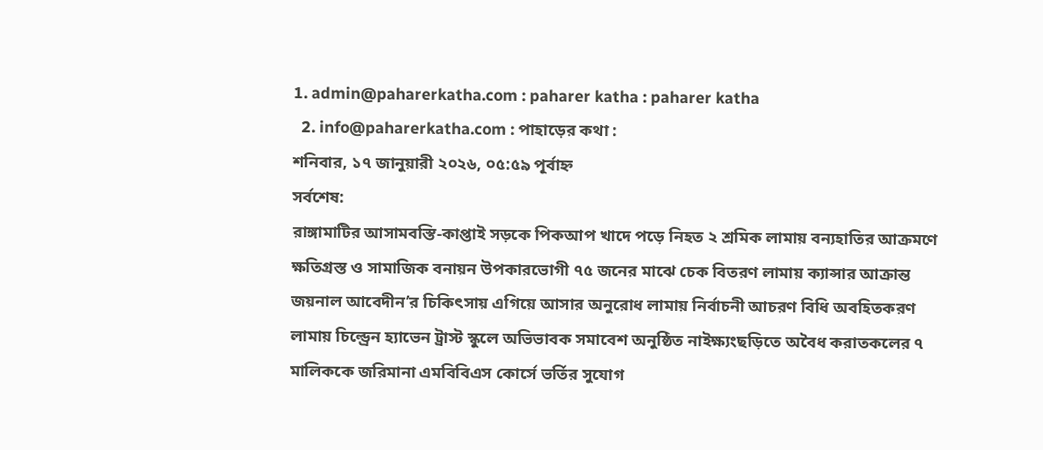1. admin@paharerkatha.com : paharer katha : paharer katha
  2. info@paharerkatha.com : পাহাড়ের কথা :
শনিবার, ১৭ জানুয়ারী ২০২৬, ০৫:৫৯ পূর্বাহ্ন
সর্বশেষ:
রাঙ্গামাটির আসামবস্তি-কাপ্তাই সড়কে পিকআপ খাদে পড়ে নিহত ২ শ্রমিক লামায় বন্যহাতির আক্রমণে ক্ষতিগ্রস্ত ও সামাজিক বনায়ন উপকারভোগী ৭৫ জনের মাঝে চেক বিতরণ লামায় ক্যান্সার আক্রান্ত জয়নাল আবেদীন’র চিকিৎসায় এগিয়ে আসার অনুরোধ লামায় নির্বাচনী আচরণ বিধি অবহিতকরণ লামায় চিল্ড্রেন হ্যাভেন ট্রাস্ট স্কুলে অভিভাবক সমাবেশ অনুষ্ঠিত নাইক্ষ্যংছড়িতে অবৈধ করাতকলের ৭ মালিককে জরিমানা এমবিবিএস কোর্সে ভর্তির সুযোগ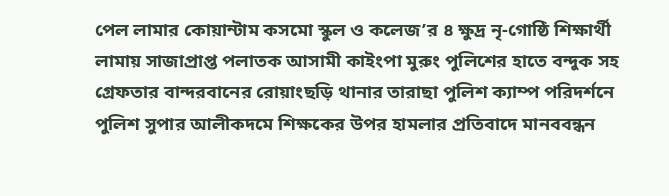পেল লামার কোয়ান্টাম কসমো স্কুল ও কলেজ’র ৪ ক্ষুদ্র নৃ-গোষ্ঠি শিক্ষার্থী লামায় সাজাপ্রাপ্ত পলাতক আসামী কাইংপা মুরুং পুলিশের হাতে বন্দুক সহ গ্রেফতার বান্দরবানের রোয়াংছড়ি থানার তারাছা পুলিশ ক্যাম্প পরিদর্শনে পুলিশ সুপার আলীকদমে শিক্ষকের উপর হামলার প্রতিবাদে মানববন্ধন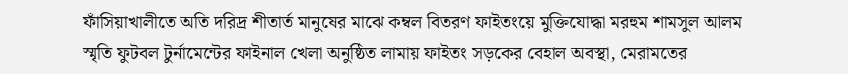ফাঁসিয়াখালীতে অতি দরিদ্র শীতার্ত মানুষের মাঝে কম্বল বিতরণ ফাইতংয়ে মুক্তিযোদ্ধা মরহুম শামসুল আলম স্মৃতি ফুটবল টুর্নামেন্টের ফাইনাল খেলা অনুষ্ঠিত লামায় ফাইতং সড়কের বেহাল অবস্থা, মেরামতের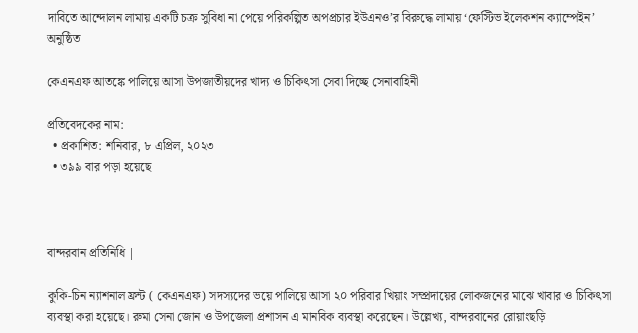দাবিতে আন্দোলন লামায় একটি চক্র সুবিধা না পেয়ে পরিকল্পিত অপপ্রচার ইউএনও’র বিরুদ্ধে লামায় ‘ফেস্টিভ ইলেকশন ক্যাম্পেইন’ অনুষ্ঠিত

কেএনএফ আতঙ্কে পালিয়ে আসা উপজাতীয়দের খাদ্য ও চিকিৎসা সেবা দিচ্ছে সেনাবাহিনী

প্রতিবেদকের নাম:
  • প্রকাশিত: শনিবার, ৮ এপ্রিল, ২০২৩
  • ৩৯৯ বার পড়া হয়েছে



বান্দরবান প্রতিনিধি |

কুকি-চিন ন্যাশনাল ফ্রন্ট ( কেএনএফ) সদস্যদের ভয়ে পালিয়ে আসা ২০ পরিবার খিয়াং সম্প্রদায়ের লোকজনের মাঝে খাবার ও চিকিৎসা ব্যবস্থা করা হয়েছে। রুমা সেনা জোন ও উপজেলা প্রশাসন এ মানবিক ব্যবস্থা করেছেন। উল্লেখ্য, বান্দরবানের রোয়াংছড়ি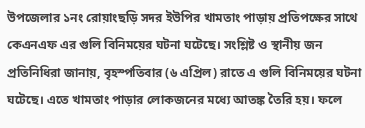উপজেলার ১নং রোয়াংছড়ি সদর ইউপির খামতাং পাড়ায় প্রতিপক্ষের সাথে কেএনএফ এর গুলি বিনিময়ের ঘটনা ঘটেছে। সংশ্লিষ্ট ও স্থানীয় জন প্রতিনিধিরা জানায়, বৃহস্পতিবার (৬ এপ্রিল) রাতে এ গুলি বিনিময়ের ঘটনা ঘটেছে। এতে খামতাং পাড়ার লোকজনের মধ্যে আতঙ্ক তৈরি হয়। ফলে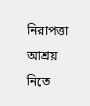নিরাপত্তা আশ্রয় নিতে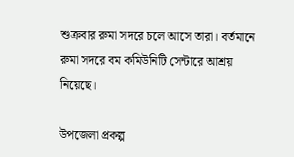শুক্রবার রুমা সদরে চলে আসে তারা। বর্তমানে রুমা সদরে বম কমিউনিটি সেন্টারে আশ্রয় নিয়েছে।

উপজেলা প্রকল্প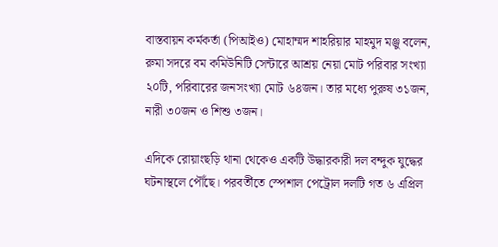বাস্তবায়ন কর্মকর্তা (পিআইও) মোহাম্মদ শাহরিয়ার মাহমুদ মঞ্জু বলেন, রুমা সদরে বম কমিউনিটি সেন্টারে আশ্রয় নেয়া মোট পরিবার সংখ্যা ২০টি, পরিবারের জনসংখ্যা মোট ৬৪জন। তার মধ্যে পুরুষ ৩১জন, নারী ৩০জন ও শিশু ৩জন।

এদিকে রোয়াংছড়ি থানা থেকেও একটি উদ্ধারকারী দল বন্দুক যুদ্ধের ঘটনাস্থলে পৌঁছে। পরবর্তীতে স্পেশাল পেট্রোল দলটি গত ৬ এপ্রিল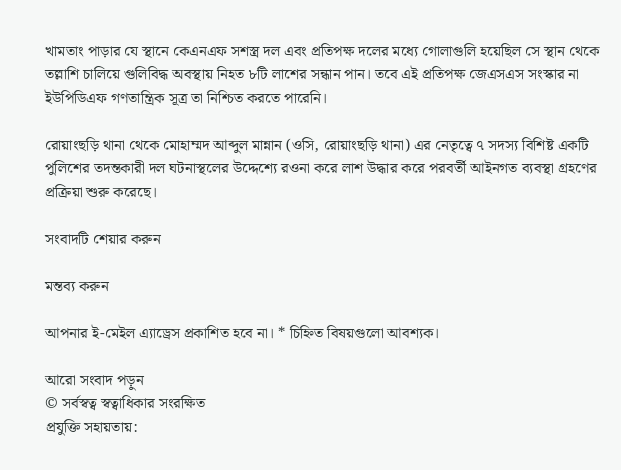খামতাং পাড়ার যে স্থানে কেএনএফ সশস্ত্র দল এবং প্রতিপক্ষ দলের মধ্যে গোলাগুলি হয়েছিল সে স্থান থেকে তল্লাশি চালিয়ে গুলিবিদ্ধ অবস্থায় নিহত ৮টি লাশের সন্ধান পান। তবে এই প্রতিপক্ষ জেএসএস সংস্কার না ইউপিডিএফ গণতান্ত্রিক সূত্র তা নিশ্চিত করতে পারেনি।

রোয়াংছড়ি থানা থেকে মোহাম্মদ আব্দুল মান্নান (ওসি, রোয়াংছড়ি থানা) এর নেতৃত্বে ৭ সদস্য বিশিষ্ট একটি পুলিশের তদন্তকারী দল ঘটনাস্থলের উদ্দেশ্যে রওনা করে লাশ উদ্ধার করে পরবর্তী আইনগত ব্যবস্থা গ্রহণের প্রক্রিয়া শুরু করেছে।

সংবাদটি শেয়ার করুন

মন্তব্য করুন

আপনার ই-মেইল এ্যাড্রেস প্রকাশিত হবে না। * চিহ্নিত বিষয়গুলো আবশ্যক।

আরো সংবাদ পড়ুন
© সর্বস্বত্ব স্বত্বাধিকার সংরক্ষিত
প্রযুক্তি সহায়তায়: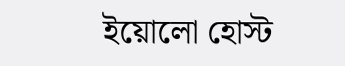ইয়োলো হোস্ট